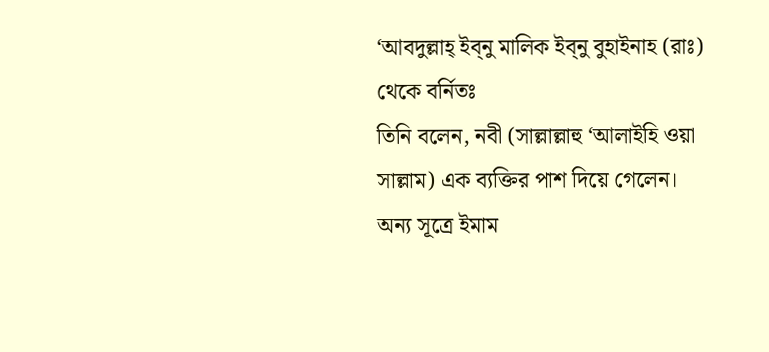‘আবদুল্লাহ্ ইব্নু মালিক ইব্নু বুহাইনাহ (রাঃ) থেকে বর্নিতঃ
তিনি বলেন, নবী (সাল্লাল্লাহু ‘আলাইহি ওয়া সাল্লাম) এক ব্যক্তির পাশ দিয়ে গেলেন। অন্য সূত্রে ইমাম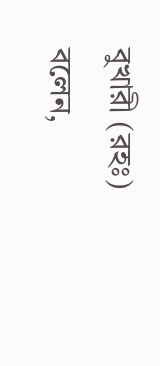বুখারী (রহঃ) বলেন,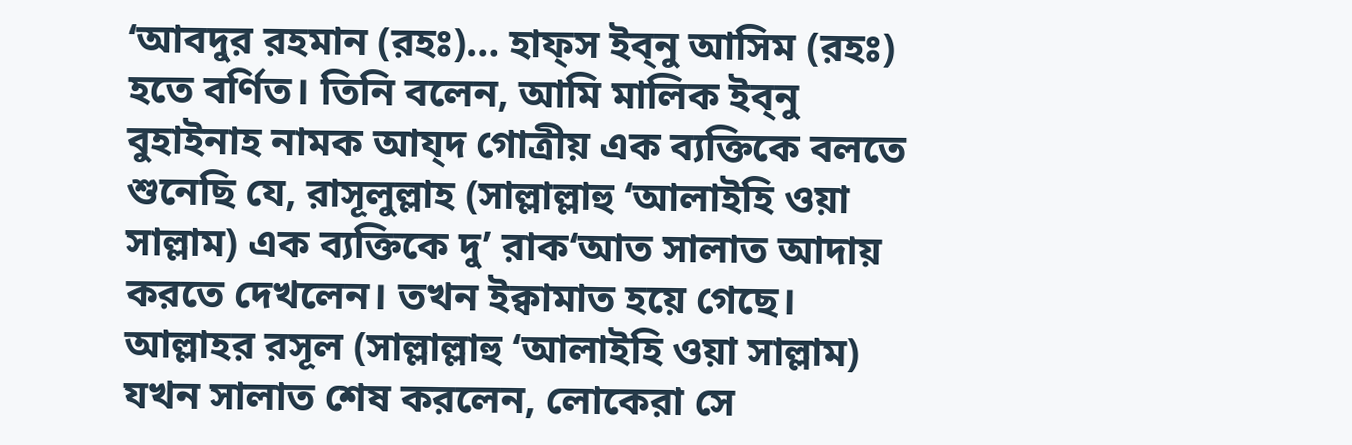‘আবদুর রহমান (রহঃ)… হাফ্স ইব্নু আসিম (রহঃ) হতে বর্ণিত। তিনি বলেন, আমি মালিক ইব্নু বুহাইনাহ নামক আয্দ গোত্রীয় এক ব্যক্তিকে বলতে শুনেছি যে, রাসূলুল্লাহ (সাল্লাল্লাহু ‘আলাইহি ওয়া সাল্লাম) এক ব্যক্তিকে দু’ রাক‘আত সালাত আদায় করতে দেখলেন। তখন ইক্বামাত হয়ে গেছে। আল্লাহর রসূল (সাল্লাল্লাহু ‘আলাইহি ওয়া সাল্লাম) যখন সালাত শেষ করলেন, লোকেরা সে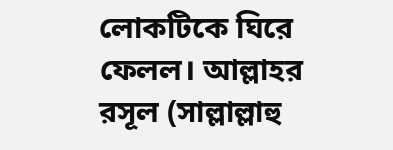লোকটিকে ঘিরে ফেলল। আল্লাহর রসূল (সাল্লাল্লাহু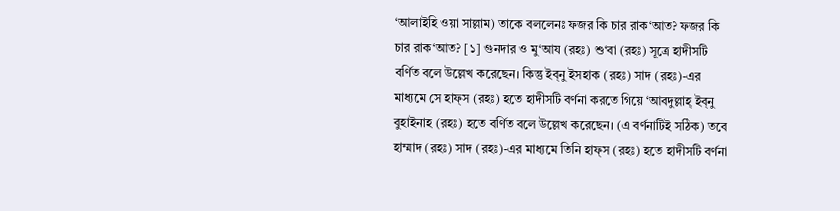‘আলাইহি ওয়া সাল্লাম) তাকে বললেনঃ ফজর কি চার রাক‘আত? ফজর কি চার রাক‘আত? [১] গুনদার ও মু‘আয (রহঃ) শু‘বা (রহঃ) সূত্রে হাদীসটি বর্ণিত বলে উল্লেখ করেছেন। কিন্তু ইব্নু ইসহাক (রহঃ) সাদ (রহঃ)-এর মাধ্যমে সে হাফ্স (রহঃ) হতে হাদীসটি বর্ণনা করতে গিয়ে ‘আবদুল্লাহ্ ইব্নু বুহাইনাহ (রহঃ) হতে বর্ণিত বলে উল্লেখ করেছেন। (এ বর্ণনাটিই সঠিক) তবে হাম্মাদ (রহঃ) সাদ (রহঃ)-এর মাধ্যমে তিনি হাফ্স (রহঃ) হতে হাদীসটি বর্ণনা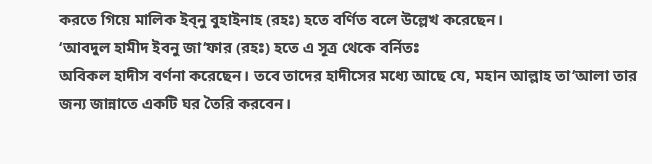করতে গিয়ে মালিক ইব্নু বুহাইনাহ (রহঃ) হতে বর্ণিত বলে উল্লেখ করেছেন।
‘আবদুল হামীদ ইবনু জা‘ফার (রহঃ) হতে এ সূত্র থেকে বর্নিতঃ
অবিকল হাদীস বর্ণনা করেছেন। তবে তাদের হাদীসের মধ্যে আছে যে, মহান আল্লাহ তা‘আলা তার জন্য জান্নাতে একটি ঘর তৈরি করবেন।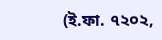(ই.ফা. ৭২০২,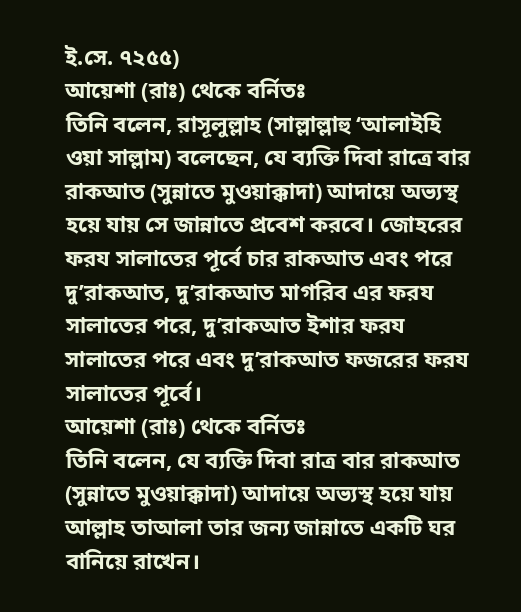ই.সে. ৭২৫৫)
আয়েশা (রাঃ) থেকে বর্নিতঃ
তিনি বলেন, রাসূলুল্লাহ (সাল্লাল্লাহু ‘আলাইহি ওয়া সাল্লাম) বলেছেন, যে ব্যক্তি দিবা রাত্রে বার রাকআত (সুন্নাতে মুওয়াক্কাদা) আদায়ে অভ্যস্থ হয়ে যায় সে জান্নাতে প্রবেশ করবে। জোহরের ফরয সালাতের পূর্বে চার রাকআত এবং পরে দু’রাকআত, দু’রাকআত মাগরিব এর ফরয সালাতের পরে, দু’রাকআত ইশার ফরয সালাতের পরে এবং দু’রাকআত ফজরের ফরয সালাতের পূর্বে।
আয়েশা (রাঃ) থেকে বর্নিতঃ
তিনি বলেন, যে ব্যক্তি দিবা রাত্র বার রাকআত (সুন্নাতে মুওয়াক্কাদা) আদায়ে অভ্যস্থ হয়ে যায় আল্লাহ তাআলা তার জন্য জান্নাতে একটি ঘর বানিয়ে রাখেন।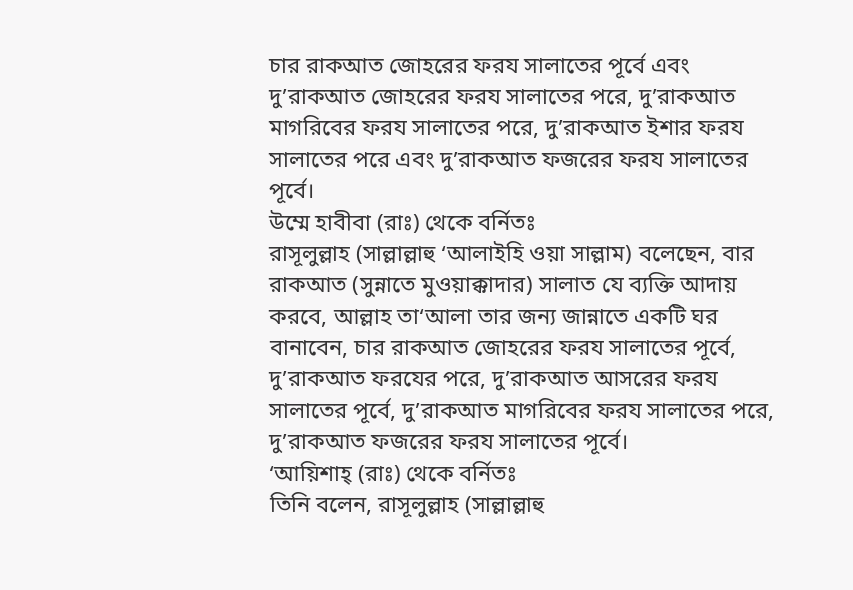চার রাকআত জোহরের ফরয সালাতের পূর্বে এবং দু’রাকআত জোহরের ফরয সালাতের পরে, দু’রাকআত মাগরিবের ফরয সালাতের পরে, দু’রাকআত ইশার ফরয সালাতের পরে এবং দু’রাকআত ফজরের ফরয সালাতের পূর্বে।
উম্মে হাবীবা (রাঃ) থেকে বর্নিতঃ
রাসূলুল্লাহ (সাল্লাল্লাহু ‘আলাইহি ওয়া সাল্লাম) বলেছেন, বার রাকআত (সুন্নাতে মুওয়াক্কাদার) সালাত যে ব্যক্তি আদায় করবে, আল্লাহ তা‘আলা তার জন্য জান্নাতে একটি ঘর বানাবেন, চার রাকআত জোহরের ফরয সালাতের পূর্বে, দু’রাকআত ফরযের পরে, দু’রাকআত আসরের ফরয সালাতের পূর্বে, দু’রাকআত মাগরিবের ফরয সালাতের পরে, দু’রাকআত ফজরের ফরয সালাতের পূর্বে।
‘আয়িশাহ্ (রাঃ) থেকে বর্নিতঃ
তিনি বলেন, রাসূলুল্লাহ (সাল্লাল্লাহু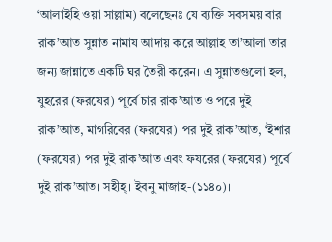‘আলাইহি ওয়া সাল্লাম) বলেছেনঃ যে ব্যক্তি সবসময় বার রাক’আত সুন্নাত নামায আদায় করে আল্লাহ তা’আলা তার জন্য জান্নাতে একটি ঘর তৈরী করেন। এ সুন্নাতগুলো হল, যুহরের (ফরযের) পূর্বে চার রাক’আত ও পরে দুই রাক’আত, মাগরিবের (ফরযের) পর দুই রাক’আত, ‘ইশার (ফরযের) পর দুই রাক’আত এবং ফযরের (ফরযের) পূর্বে দুই রাক’আত। সহীহ্। ইবনু মাজাহ-(১১৪০)।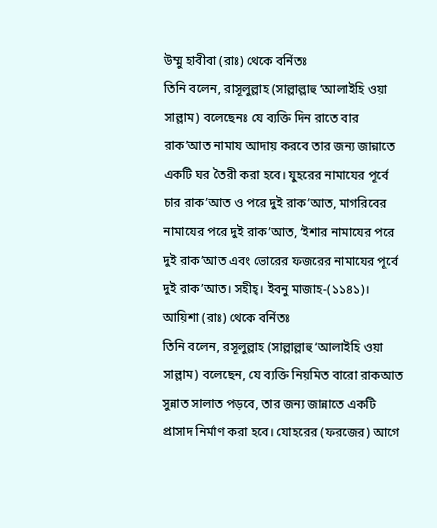উম্মু হাবীবা (রাঃ) থেকে বর্নিতঃ
তিনি বলেন, রাসূলুল্লাহ (সাল্লাল্লাহু ‘আলাইহি ওয়া সাল্লাম) বলেছেনঃ যে ব্যক্তি দিন রাতে বার রাক’আত নামায আদায় করবে তার জন্য জান্নাতে একটি ঘর তৈরী করা হবে। যুহরের নামাযের পূর্বে চার রাক’আত ও পরে দুই রাক’আত, মাগরিবের নামাযের পরে দুই রাক’আত, ‘ইশার নামাযের পরে দুই রাক’আত এবং ভোরের ফজরের নামাযের পূর্বে দুই রাক’আত। সহীহ্। ইবনু মাজাহ-(১১৪১)।
আয়িশা (রাঃ) থেকে বর্নিতঃ
তিনি বলেন, রসূলুল্লাহ (সাল্লাল্লাহু ‘আলাইহি ওয়া সাল্লাম) বলেছেন, যে ব্যক্তি নিয়মিত বারো রাকআত সুন্নাত সালাত পড়বে, তার জন্য জান্নাতে একটি প্রাসাদ নির্মাণ করা হবে। যোহরের (ফরজের) আগে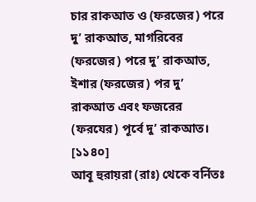চার রাকআত ও (ফরজের) পরে দু’ রাকআত, মাগরিবের (ফরজের) পরে দু’ রাকআত, ইশার (ফরজের) পর দু’ রাকআত এবং ফজরের (ফরযের) পূর্বে দু’ রাকআত। [১১৪০]
আবূ হুরায়রা (রাঃ) থেকে বর্নিতঃ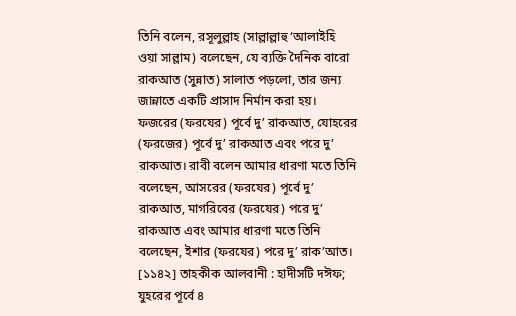তিনি বলেন, রসূলুল্লাহ (সাল্লাল্লাহু ‘আলাইহি ওয়া সাল্লাম) বলেছেন, যে ব্যক্তি দৈনিক বারো রাকআত (সুন্নাত) সালাত পড়লো, তার জন্য জান্নাতে একটি প্রাসাদ নির্মান করা হয়। ফজরের (ফরযের) পূর্বে দু’ রাকআত, যোহরের (ফরজের) পূর্বে দু’ রাকআত এবং পরে দু’ রাকআত। রাবী বলেন আমার ধারণা মতে তিনি বলেছেন, আসরের (ফরযের) পূর্বে দু’ রাকআত, মাগরিবের (ফরযের) পরে দু’ রাকআত এবং আমার ধারণা মতে তিনি বলেছেন, ইশার (ফরযের) পরে দু’ রাক’আত। [১১৪২] তাহকীক আলবানী : হাদীসটি দঈফ; যুহরের পূর্বে ৪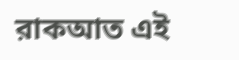রাকআত এই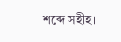শব্দে সহীহ।